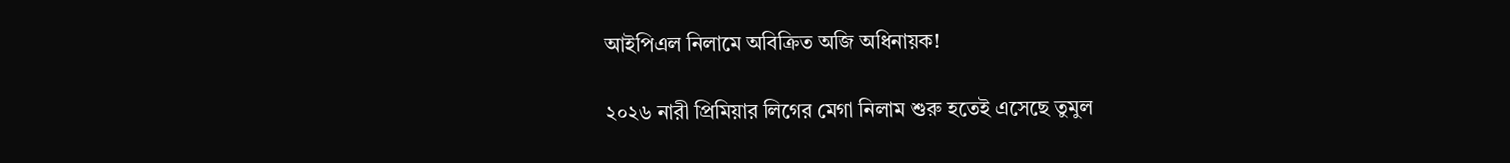আইপিএল নিলামে অবিক্রিত অজি অধিনায়ক!

২০২৬ নারী প্রিমিয়ার লিগের মেগা নিলাম শুরু হতেই এসেছে তুমুল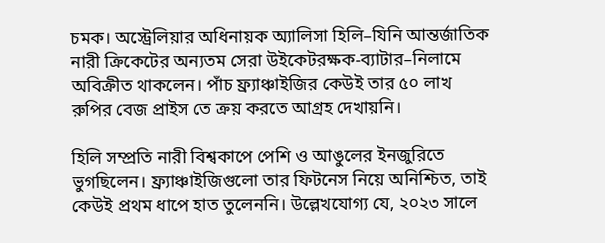চমক। অস্ট্রেলিয়ার অধিনায়ক অ্যালিসা হিলি–যিনি আন্তর্জাতিক নারী ক্রিকেটের অন্যতম সেরা উইকেটরক্ষক-ব্যাটার–নিলামে অবিক্রীত থাকলেন। পাঁচ ফ্র্যাঞ্চাইজির কেউই তার ৫০ লাখ রুপির বেজ প্রাইস তে ক্রয় করতে আগ্রহ দেখায়নি।

হিলি সম্প্রতি নারী বিশ্বকাপে পেশি ও আঙুলের ইনজুরিতে ভুগছিলেন। ফ্র্যাঞ্চাইজিগুলো তার ফিটনেস নিয়ে অনিশ্চিত, তাই কেউই প্রথম ধাপে হাত তুলেননি। উল্লেখযোগ্য যে, ২০২৩ সালে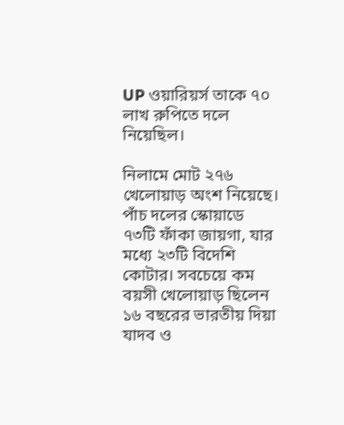UP ওয়ারিয়র্স তাকে ৭০ লাখ রুপিতে দলে নিয়েছিল।

নিলামে মোট ২৭৬ খেলোয়াড় অংশ নিয়েছে। পাঁচ দলের স্কোয়াডে ৭৩টি ফাঁকা জায়গা, যার মধ্যে ২৩টি বিদেশি কোটার। সবচেয়ে কম বয়সী খেলোয়াড় ছিলেন ১৬ বছরের ভারতীয় দিয়া যাদব ও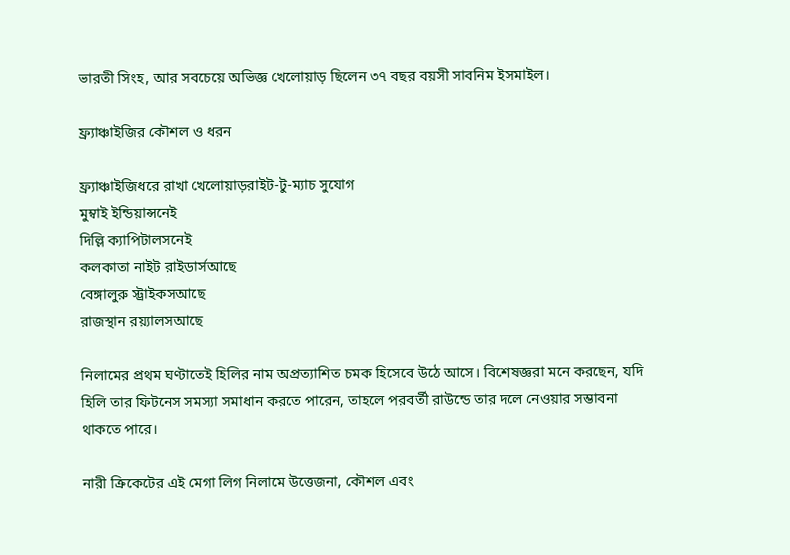ভারতী সিংহ, আর সবচেয়ে অভিজ্ঞ খেলোয়াড় ছিলেন ৩৭ বছর বয়সী সাবনিম ইসমাইল।

ফ্র্যাঞ্চাইজির কৌশল ও ধরন

ফ্র্যাঞ্চাইজিধরে রাখা খেলোয়াড়রাইট-টু-ম্যাচ সুযোগ
মুম্বাই ইন্ডিয়ান্সনেই
দিল্লি ক্যাপিটালসনেই
কলকাতা নাইট রাইডার্সআছে
বেঙ্গালুরু স্ট্রাইকসআছে
রাজস্থান রয়্যালসআছে

নিলামের প্রথম ঘণ্টাতেই হিলির নাম অপ্রত্যাশিত চমক হিসেবে উঠে আসে। বিশেষজ্ঞরা মনে করছেন, যদি হিলি তার ফিটনেস সমস্যা সমাধান করতে পারেন, তাহলে পরবর্তী রাউন্ডে তার দলে নেওয়ার সম্ভাবনা থাকতে পারে।

নারী ক্রিকেটের এই মেগা লিগ নিলামে উত্তেজনা, কৌশল এবং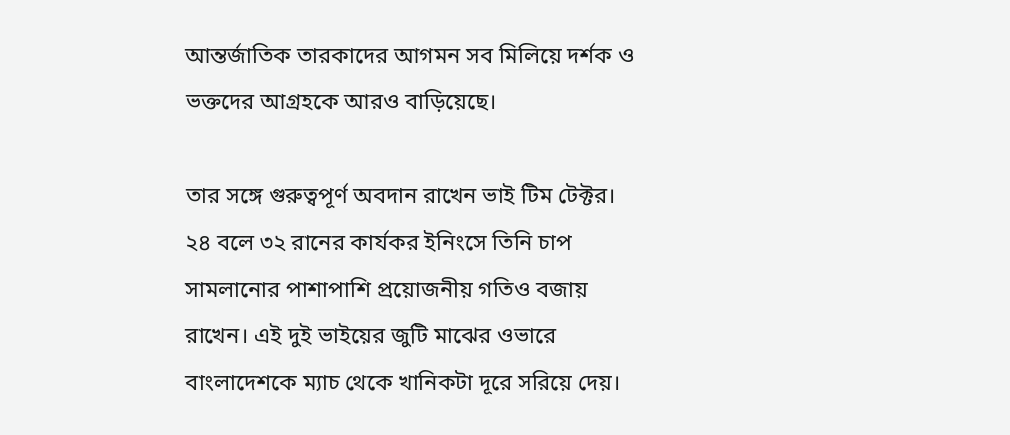আন্তর্জাতিক তারকাদের আগমন সব মিলিয়ে দর্শক ও ভক্তদের আগ্রহকে আরও বাড়িয়েছে।

তার সঙ্গে গুরুত্বপূর্ণ অবদান রাখেন ভাই টিম টেক্টর। ২৪ বলে ৩২ রানের কার্যকর ইনিংসে তিনি চাপ সামলানোর পাশাপাশি প্রয়োজনীয় গতিও বজায় রাখেন। এই দুই ভাইয়ের জুটি মাঝের ওভারে বাংলাদেশকে ম্যাচ থেকে খানিকটা দূরে সরিয়ে দেয়।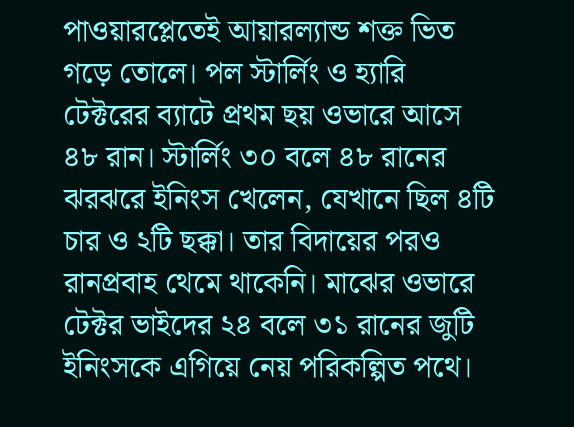পাওয়ারপ্লেতেই আয়ারল্যান্ড শক্ত ভিত গড়ে তোলে। পল স্টার্লিং ও হ্যারি টেক্টরের ব্যাটে প্রথম ছয় ওভারে আসে ৪৮ রান। স্টার্লিং ৩০ বলে ৪৮ রানের ঝরঝরে ইনিংস খেলেন, যেখানে ছিল ৪টি চার ও ২টি ছক্কা। তার বিদায়ের পরও রানপ্রবাহ থেমে থাকেনি। মাঝের ওভারে টেক্টর ভাইদের ২৪ বলে ৩১ রানের জুটি ইনিংসকে এগিয়ে নেয় পরিকল্পিত পথে।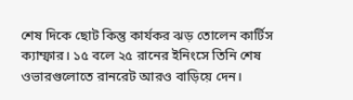শেষ দিকে ছোট কিন্তু কার্যকর ঝড় তোলেন কার্টিস ক্যাম্ফার। ১৫ বলে ২৫ রানের ইনিংসে তিনি শেষ ওভারগুলোতে রানরেট আরও বাড়িয়ে দেন।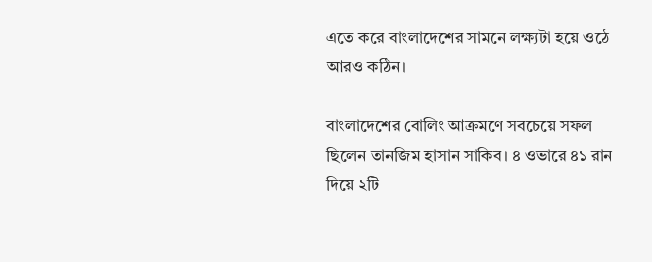এতে করে বাংলাদেশের সামনে লক্ষ্যটা হয়ে ওঠে আরও কঠিন।

বাংলাদেশের বোলিং আক্রমণে সবচেয়ে সফল ছিলেন তানজিম হাসান সাকিব। ৪ ওভারে ৪১ রান দিয়ে ২টি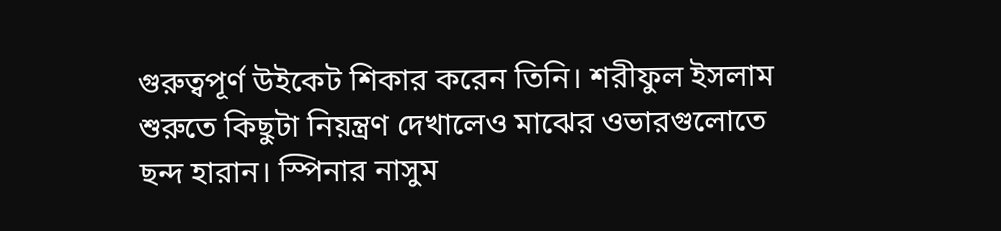গুরুত্বপূর্ণ উইকেট শিকার করেন তিনি। শরীফুল ইসলাম শুরুতে কিছুটা নিয়ন্ত্রণ দেখালেও মাঝের ওভারগুলোতে ছন্দ হারান। স্পিনার নাসুম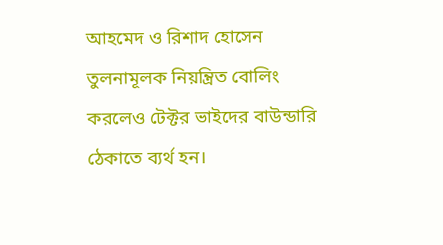আহমেদ ও রিশাদ হোসেন তুলনামূলক নিয়ন্ত্রিত বোলিং করলেও টেক্টর ভাইদের বাউন্ডারি ঠেকাতে ব্যর্থ হন।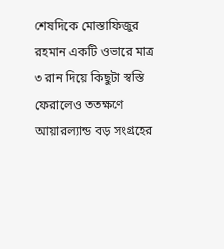শেষদিকে মোস্তাফিজুর রহমান একটি ওভারে মাত্র ৩ রান দিয়ে কিছুটা স্বস্তি ফেরালেও ততক্ষণে আয়ারল্যান্ড বড় সংগ্রহের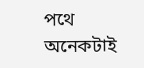পথে অনেকটাই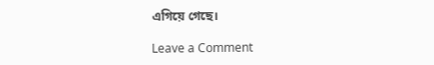এগিয়ে গেছে।

Leave a Comment